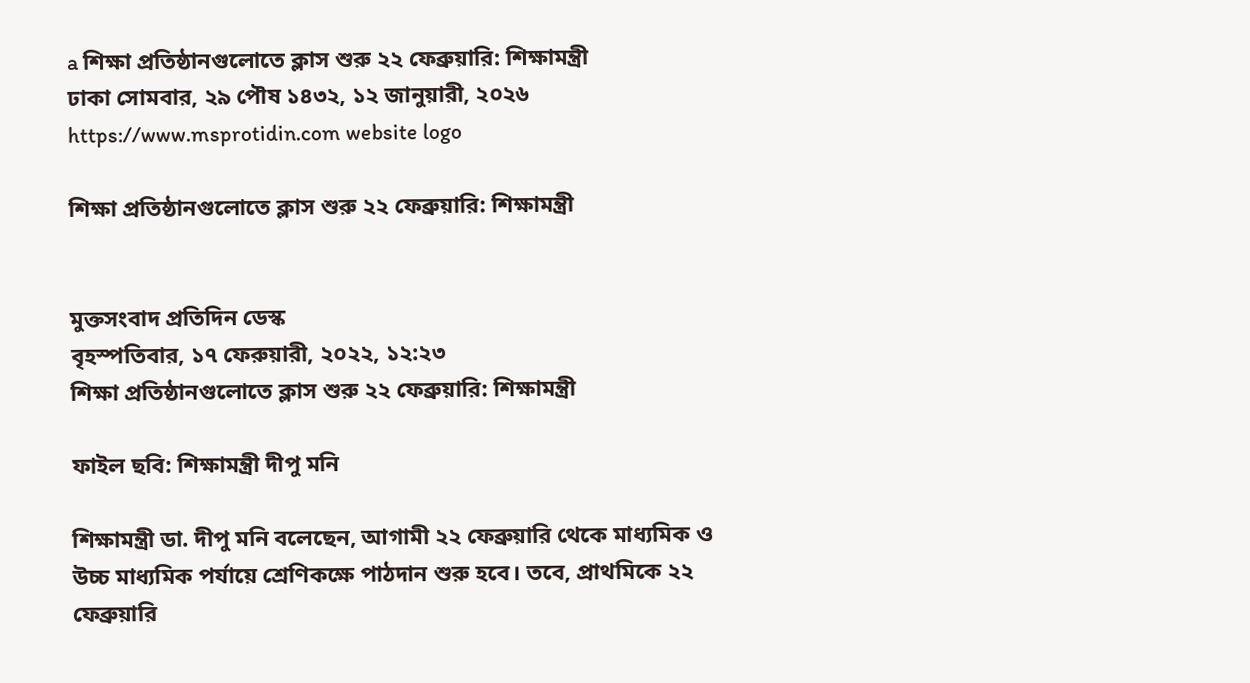a শিক্ষা প্রতিষ্ঠানগুলোতে ক্লাস শুরু ২২ ফেব্রুয়ারি: শিক্ষামন্ত্রী
ঢাকা সোমবার, ২৯ পৌষ ১৪৩২, ১২ জানুয়ারী, ২০২৬
https://www.msprotidin.com website logo

শিক্ষা প্রতিষ্ঠানগুলোতে ক্লাস শুরু ২২ ফেব্রুয়ারি: শিক্ষামন্ত্রী


মুক্তসংবাদ প্রতিদিন ডেস্ক
বৃহস্পতিবার, ১৭ ফেরুয়ারী, ২০২২, ১২:২৩
শিক্ষা প্রতিষ্ঠানগুলোতে ক্লাস শুরু ২২ ফেব্রুয়ারি: শিক্ষামন্ত্রী

ফাইল ছবি: শিক্ষামন্ত্রী দীপু মনি

শিক্ষামন্ত্রী ডা. দীপু মনি বলেছেন, আগামী ২২ ফেব্রুয়ারি থেকে মাধ্যমিক ও উচ্চ মাধ্যমিক পর্যায়ে শ্রেণিকক্ষে পাঠদান শুরু হবে। তবে, প্রাথমিকে ২২ ফেব্রুয়ারি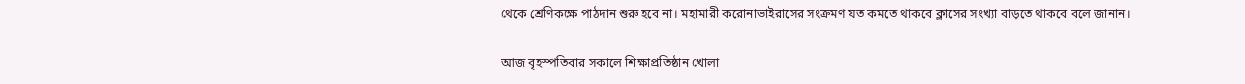থেকে শ্রেণিকক্ষে পাঠদান শুরু হবে না। মহামারী করোনাভাইরাসের সংক্রমণ যত কমতে থাকবে ক্লাসের সংখ্যা বাড়তে থাকবে বলে জানান।

আজ বৃহস্পতিবার সকালে শিক্ষাপ্রতিষ্ঠান খোলা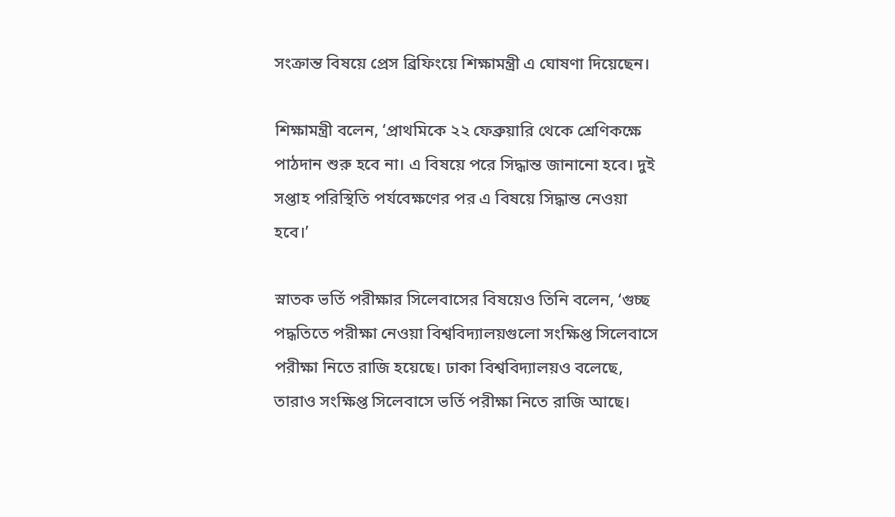সংক্রান্ত বিষয়ে প্রেস ব্রিফিংয়ে শিক্ষামন্ত্রী এ ঘোষণা দিয়েছেন।

শিক্ষামন্ত্রী বলেন, ‘প্রাথমিকে ২২ ফেব্রুয়ারি থেকে শ্রেণিকক্ষে পাঠদান শুরু হবে না। এ বিষয়ে পরে সিদ্ধান্ত জানানো হবে। দুই সপ্তাহ পরিস্থিতি পর্যবেক্ষণের পর এ বিষয়ে সিদ্ধান্ত নেওয়া হবে।’

স্নাতক ভর্তি পরীক্ষার সিলেবাসের বিষয়েও তিনি বলেন, ‘গুচ্ছ পদ্ধতিতে পরীক্ষা নেওয়া বিশ্ববিদ্যালয়গুলো সংক্ষিপ্ত সিলেবাসে পরীক্ষা নিতে রাজি হয়েছে। ঢাকা বিশ্ববিদ্যালয়ও বলেছে, তারাও সংক্ষিপ্ত সিলেবাসে ভর্তি পরীক্ষা নিতে রাজি আছে।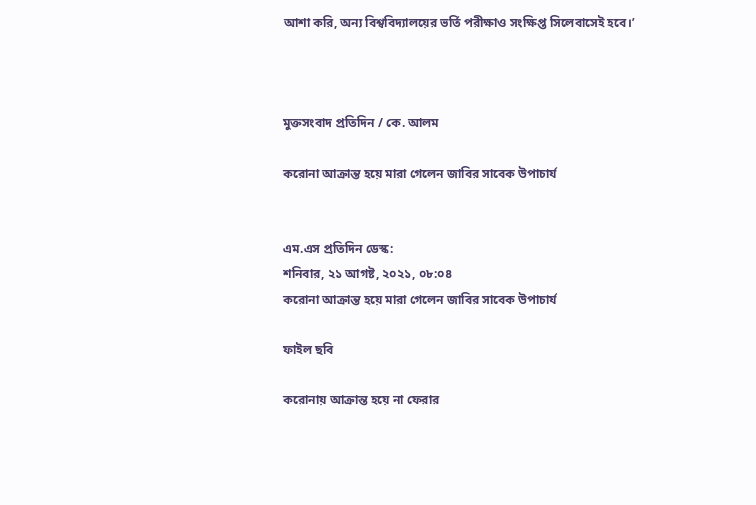আশা করি, অন্য বিশ্ববিদ্যালয়ের ভর্তি পরীক্ষাও সংক্ষিপ্ত সিলেবাসেই হবে।’



মুক্তসংবাদ প্রতিদিন / কে. আলম

করোনা আক্রান্ত হয়ে মারা গেলেন জাবির সাবেক উপাচার্য


এম.এস প্রতিদিন ডেস্ক:
শনিবার, ২১ আগষ্ট, ২০২১, ০৮:০৪
করোনা আক্রান্ত হয়ে মারা গেলেন জাবির সাবেক উপাচার্য

ফাইল ছবি

করোনায় আক্রান্ত হয়ে না ফেরার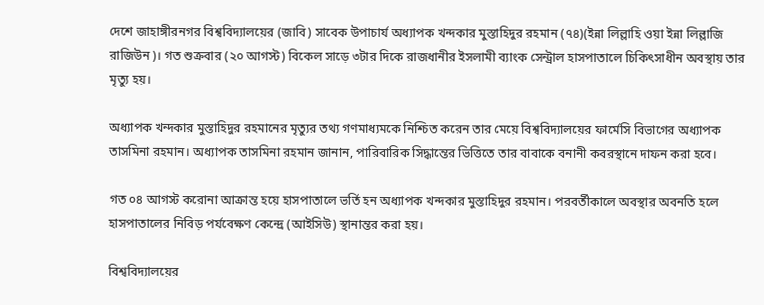দেশে জাহাঙ্গীরনগর বিশ্ববিদ্যালয়ের (জাবি) সাবেক উপাচার্য অধ্যাপক খন্দকার মুস্তাহিদুর রহমান (৭৪)(ইন্না লিল্লাহি ওয়া ইন্না লিল্লাজি রাজিউন)। গত শুক্রবার (২০ আগস্ট) বিকেল সাড়ে ৩টার দিকে রাজধানীর ইসলামী ব্যাংক সেন্ট্রাল হাসপাতালে চিকিৎসাধীন অবস্থায় তার মৃত্যু হয়।

অধ্যাপক খন্দকার মুস্তাহিদুর রহমানের মৃত্যুর তথ্য গণমাধ্যমকে নিশ্চিত করেন তার মেয়ে বিশ্ববিদ্যালয়ের ফার্মেসি বিভাগের অধ্যাপক তাসমিনা রহমান। অধ্যাপক তাসমিনা রহমান জানান, পারিবারিক সিদ্ধান্তের ভিত্তিতে তার বাবাকে বনানী কবরস্থানে দাফন করা হবে।

গত ০৪ আগস্ট করোনা আক্রান্ত হয়ে হাসপাতালে ভর্তি হন অধ্যাপক খন্দকার মুস্তাহিদুর রহমান। পরবর্তীকালে অবস্থার অবনতি হলে হাসপাতালের নিবিড় পর্যবেক্ষণ কেন্দ্রে (আইসিউ) স্থানান্তর করা হয়।

বিশ্ববিদ্যালয়ের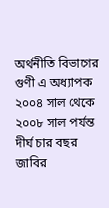অর্থনীতি বিভাগের গুণী এ অধ্যাপক ২০০৪ সাল থেকে ২০০৮ সাল পর্যন্ত দীর্ঘ চার বছর জাবির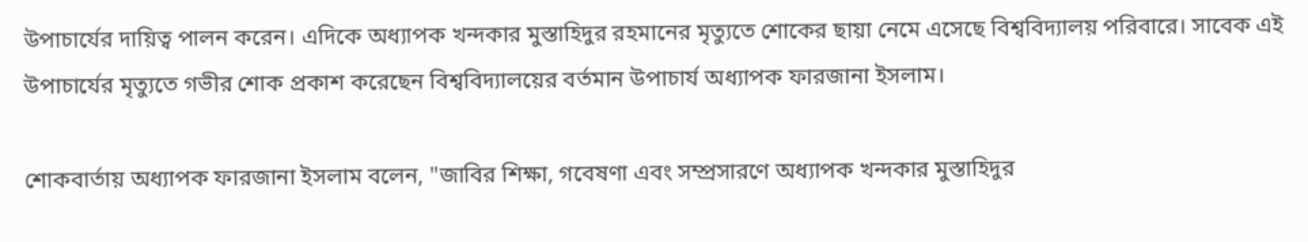উপাচার্যের দায়িত্ব পালন করেন। এদিকে অধ্যাপক খন্দকার মুস্তাহিদুর রহমানের মৃত্যুতে শোকের ছায়া নেমে এসেছে বিশ্ববিদ্যালয় পরিবারে। সাবেক এই উপাচার্যের মৃত্যুতে গভীর শোক প্রকাশ করেছেন বিশ্ববিদ্যালয়ের বর্তমান উপাচার্য অধ্যাপক ফারজানা ইসলাম।

শোকবার্তায় অধ্যাপক ফারজানা ইসলাম বলেন, "জাবির শিক্ষা, গবেষণা এবং সম্প্রসারণে অধ্যাপক খন্দকার মুস্তাহিদুর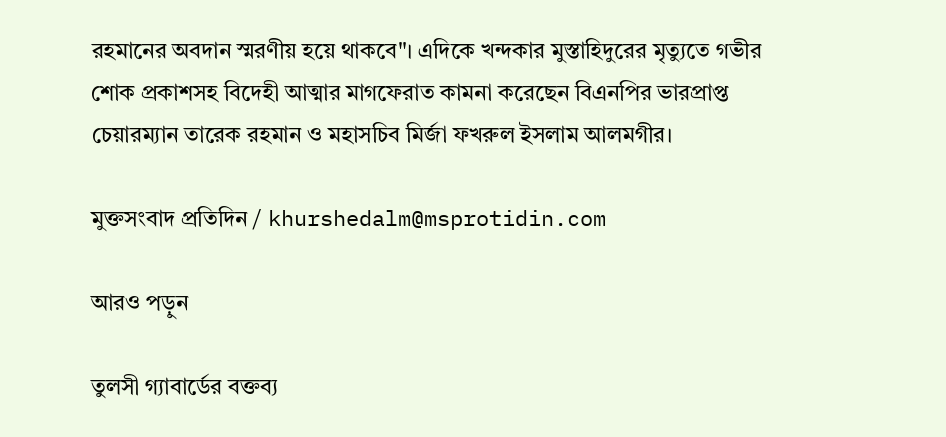রহমানের অবদান স্মরণীয় হয়ে থাকবে"। এদিকে খন্দকার মুস্তাহিদুরের মৃত্যুতে গভীর শোক প্রকাশসহ বিদেহী আত্মার মাগফেরাত কামনা করেছেন বিএনপির ভারপ্রাপ্ত চেয়ারম্যান তারেক রহমান ও মহাসচিব মির্জা ফখরুল ইসলাম আলমগীর।

মুক্তসংবাদ প্রতিদিন / khurshedalm@msprotidin.com

আরও পড়ুন

তুলসী গ্যাবার্ডের বক্তব্য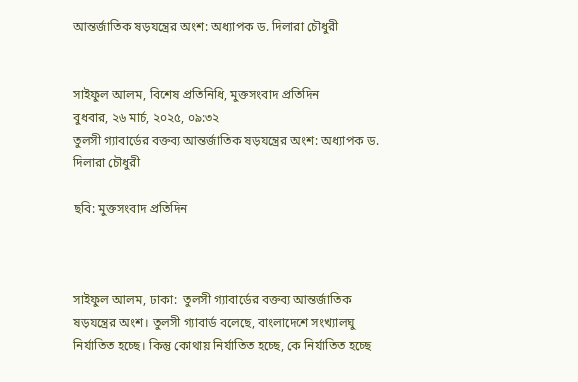আন্তর্জাতিক ষড়যন্ত্রের অংশ: অধ্যাপক ড. দিলারা চৌধুরী


সাইফুল আলম, বিশেষ প্রতিনিধি, মুক্তসংবাদ প্রতিদিন
বুধবার, ২৬ মার্চ, ২০২৫, ০৯:৩২
তুলসী গ্যাবার্ডের বক্তব্য আন্তর্জাতিক ষড়যন্ত্রের অংশ: অধ্যাপক ড. দিলারা চৌধুরী

ছবি: মুক্তসংবাদ প্রতিদিন



সাইফুল আলম, ঢাকা:  তুলসী গ্যাবার্ডের বক্তব্য আন্তর্জাতিক ষড়যন্ত্রের অংশ। তুলসী গ্যাবার্ড বলেছে, বাংলাদেশে সংখ্যালঘু নির্যাতিত হচ্ছে। কিন্তু কোথায় নির্যাতিত হচ্ছে, কে নির্যাতিত হচ্ছে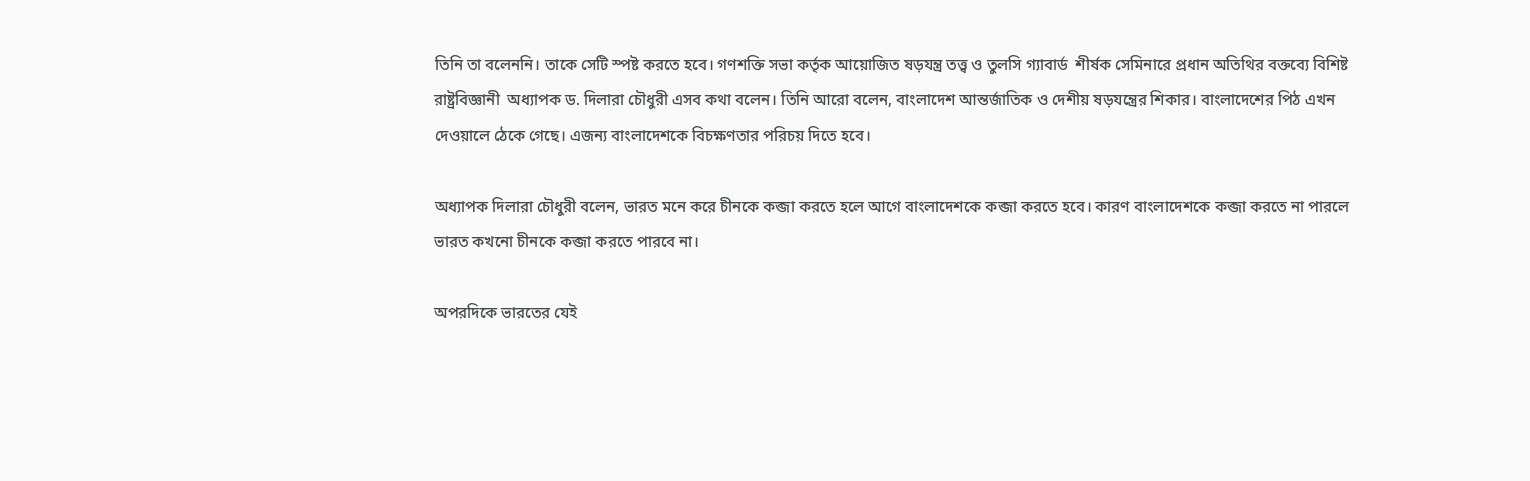তিনি তা বলেননি। তাকে সেটি স্পষ্ট করতে হবে। গণশক্তি সভা কর্তৃক আয়োজিত ষড়যন্ত্র তত্ত্ব ও তুলসি গ্যাবার্ড  শীর্ষক সেমিনারে প্রধান অতিথির বক্তব্যে বিশিষ্ট রাষ্ট্রবিজ্ঞানী  অধ্যাপক ড. দিলারা চৌধুরী এসব কথা বলেন। তিনি আরো বলেন, বাংলাদেশ আন্তর্জাতিক ও দেশীয় ষড়যন্ত্রের শিকার। বাংলাদেশের পিঠ এখন দেওয়ালে ঠেকে গেছে। এজন্য বাংলাদেশকে বিচক্ষণতার পরিচয় দিতে হবে।

অধ্যাপক দিলারা চৌধুরী বলেন, ভারত মনে করে চীনকে কব্জা করতে হলে আগে বাংলাদেশকে কব্জা করতে হবে। কারণ বাংলাদেশকে কব্জা করতে না পারলে ভারত কখনো চীনকে কব্জা করতে পারবে না।

অপরদিকে ভারতের যেই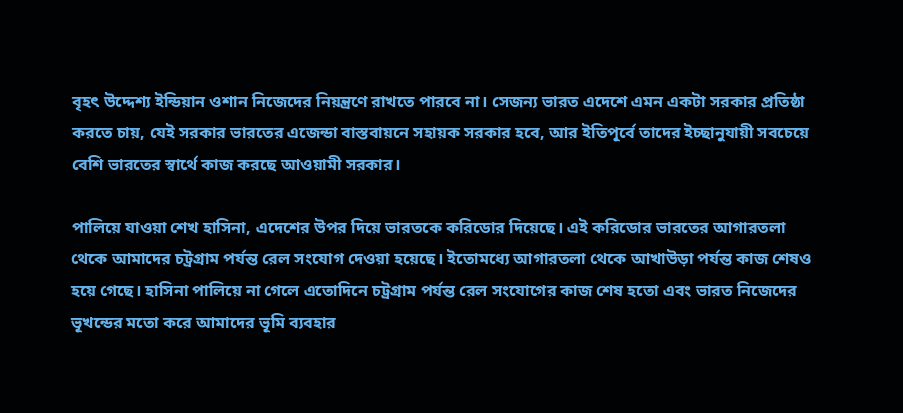বৃহৎ উদ্দেশ্য ইন্ডিয়ান ওশান নিজেদের নিয়ন্ত্রণে রাখতে পারবে না। সেজন্য ভারত এদেশে এমন একটা সরকার প্রতিষ্ঠা করতে চায়, যেই সরকার ভারতের এজেন্ডা বাস্তবায়নে সহায়ক সরকার হবে, আর ইতিপূর্বে তাদের ইচ্ছানুযায়ী সবচেয়ে বেশি ভারতের স্বার্থে কাজ করছে আওয়ামী সরকার।

পালিয়ে যাওয়া শেখ হাসিনা, এদেশের উপর দিয়ে ভারতকে করিডোর দিয়েছে। এই করিডোর ভারতের আগারতলা থেকে আমাদের চট্রগ্রাম পর্যন্ত রেল সংযোগ দেওয়া হয়েছে। ইতোমধ্যে আগারতলা থেকে আখাউড়া পর্যন্ত কাজ শেষও হয়ে গেছে। হাসিনা পালিয়ে না গেলে এতোদিনে চট্রগ্রাম পর্যন্ত রেল সংযোগের কাজ শেষ হতো এবং ভারত নিজেদের ভূখন্ডের মতো করে আমাদের ভূমি ব্যবহার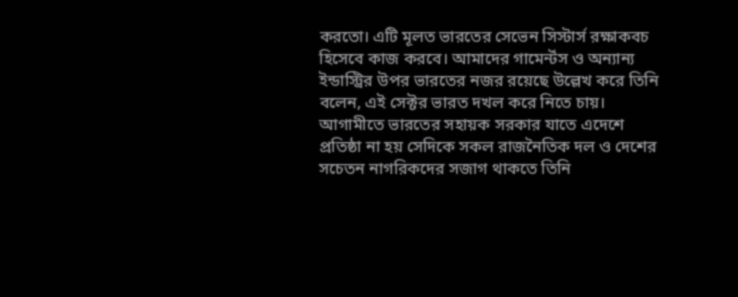করতো। এটি মূলত ভারতের সেভেন সিস্টার্স রক্ষাকবচ হিসেবে কাজ করবে। আমাদের গামের্ন্টস ও অন্যান্য ইন্ডাস্ট্রির উপর ভারতের নজর রয়েছে উল্লেখ করে তিনি বলেন, এই সেক্টর ভারত দখল করে নিতে চায়। আগামীতে ভারতের সহায়ক সরকার যাতে এদেশে প্রতিষ্ঠা না হয় সেদিকে সকল রাজনৈতিক দল ও দেশের সচেতন নাগরিকদের সজাগ থাকতে তিনি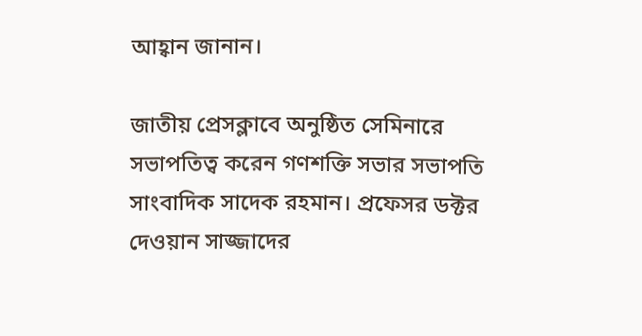আহ্বান জানান।

জাতীয় প্রেসক্লাবে অনুষ্ঠিত সেমিনারে সভাপতিত্ব করেন গণশক্তি সভার সভাপতি সাংবাদিক সাদেক রহমান। প্রফেসর ডক্টর দেওয়ান সাজ্জাদের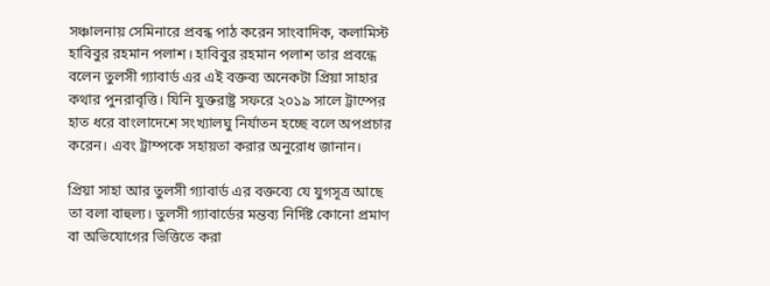সঞ্চালনায় সেমিনারে প্রবন্ধ পাঠ করেন সাংবাদিক, কলামিস্ট  হাবিবুর রহমান পলাশ। হাবিবুর রহমান পলাশ তার প্রবন্ধে বলেন তুলসী গ্যাবার্ড এর এই বক্তব্য অনেকটা প্রিয়া সাহার কথার পুনরাবৃত্তি। যিনি যুক্তরাষ্ট্র সফরে ২০১৯ সালে ট্রাম্পের হাত ধরে বাংলাদেশে সংখ্যালঘু নির্যাতন হচ্ছে বলে অপপ্রচার করেন। এবং ট্রাম্পকে সহায়তা করার অনুরোধ জানান।

প্রিয়া সাহা আর তুলসী গ্যাবার্ড এর বক্তব্যে যে যুগসূত্র আছে তা বলা বাহুল্য। তুলসী গ্যাবার্ডের মন্তব্য নির্দিষ্ট কোনো প্রমাণ বা অভিযোগের ভিত্তিতে করা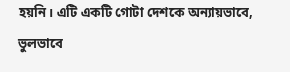হয়নি। এটি একটি গোটা দেশকে অন্যায়ভাবে, ভুলভাবে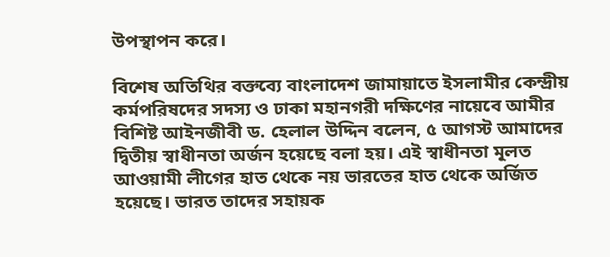উপস্থাপন করে।

বিশেষ অতিথির বক্তব্যে বাংলাদেশ জামায়াতে ইসলামীর কেন্দ্রীয় কর্মপরিষদের সদস্য ও ঢাকা মহানগরী দক্ষিণের নায়েবে আমীর বিশিষ্ট আইনজীবী ড. হেলাল উদ্দিন বলেন, ৫ আগস্ট আমাদের দ্বিতীয় স্বাধীনতা অর্জন হয়েছে বলা হয়। এই স্বাধীনতা মূলত আওয়ামী লীগের হাত থেকে নয় ভারতের হাত থেকে অর্জিত হয়েছে। ভারত তাদের সহায়ক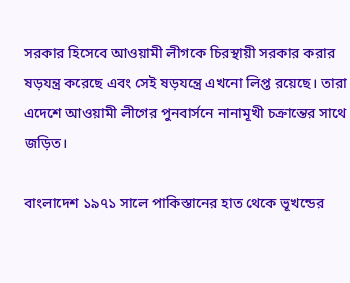সরকার হিসেবে আওয়ামী লীগকে চিরস্থায়ী সরকার করার ষড়যন্ত্র করেছে এবং সেই ষড়যন্ত্রে এখনো লিপ্ত রয়েছে। তারা এদেশে আওয়ামী লীগের পুনবার্সনে নানামূখী চক্রান্তের সাথে জড়িত।

বাংলাদেশ ১৯৭১ সালে পাকিস্তানের হাত থেকে ভূখন্ডের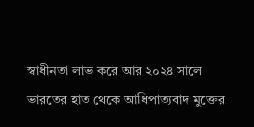স্বাধীনতা লাভ করে আর ২০২৪ সালে ভারতের হাত থেকে আধিপাত্যবাদ মুক্তের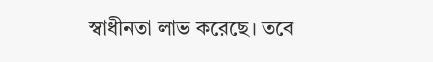স্বাধীনতা লাভ করেছে। তবে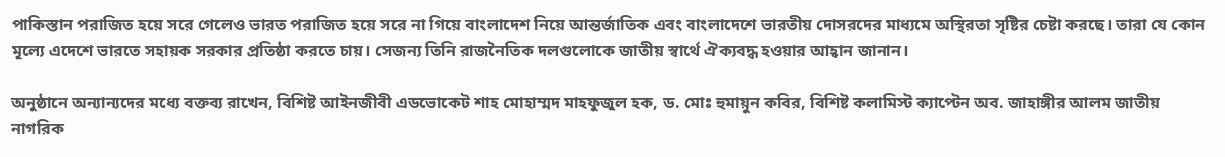পাকিস্তান পরাজিত হয়ে সরে গেলেও ভারত পরাজিত হয়ে সরে না গিয়ে বাংলাদেশ নিয়ে আন্তর্জাতিক এবং বাংলাদেশে ভারতীয় দোসরদের মাধ্যমে অস্থিরতা সৃষ্টির চেষ্টা করছে। তারা যে কোন মূল্যে এদেশে ভারতে সহায়ক সরকার প্রতিষ্ঠা করতে চায়। সেজন্য তিনি রাজনৈতিক দলগুলোকে জাতীয় স্বার্থে ঐক্যবদ্ধ হওয়ার আহ্বান জানান।

অনুষ্ঠানে অন্যান্যদের মধ্যে বক্তব্য রাখেন, বিশিষ্ট আইনজীবী এডভোকেট শাহ মোহাম্মদ মাহফুজুল হক, ড. মোঃ হুমায়ুন কবির, বিশিষ্ট কলামিস্ট ক্যাপ্টেন অব. জাহাঙ্গীর আলম জাতীয় নাগরিক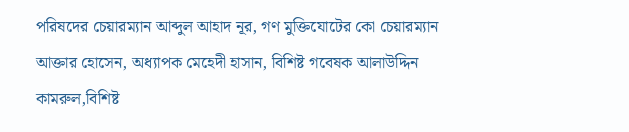পরিষদের চেয়ারম্যান আব্দুল আহাদ নূর, গণ মুক্তিযোটের কো চেয়ারম্যান আক্তার হোসেন, অধ্যাপক মেহেদী হাসান, বিশিষ্ট গবেষক আলাউদ্দিন কামরুল,বিশিষ্ট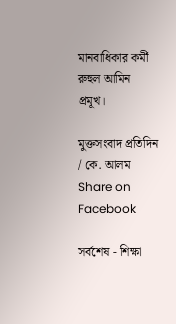মানবাধিকার কর্মী রুহুল আমিন  প্রমূখ।

মুক্তসংবাদ প্রতিদিন / কে. আলম
Share on Facebook

সর্বশেষ - শিক্ষা